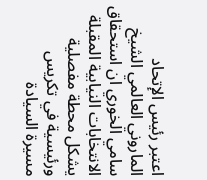اعتبر رئيس الإتحاد الماروني العالمي الشيخ سامي الخوري ان استحقاق الانتخابات النيابية المقبلة يشكل محطة مفصلية ورئيسية في تكريس مسيرة السيادة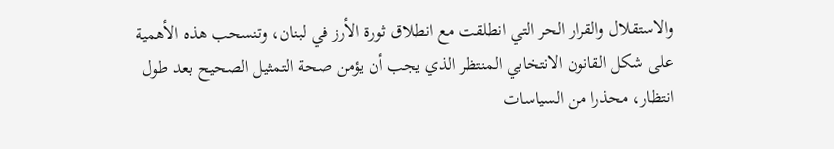والاستقلال والقرار الحر التي انطلقت مع انطلاق ثورة الأرز في لبنان، وتنسحب هذه الأهمية على شكل القانون الانتخابي المنتظر الذي يجب أن يؤمن صحة التمثيل الصحيح بعد طول انتظار، محذرا من السياسات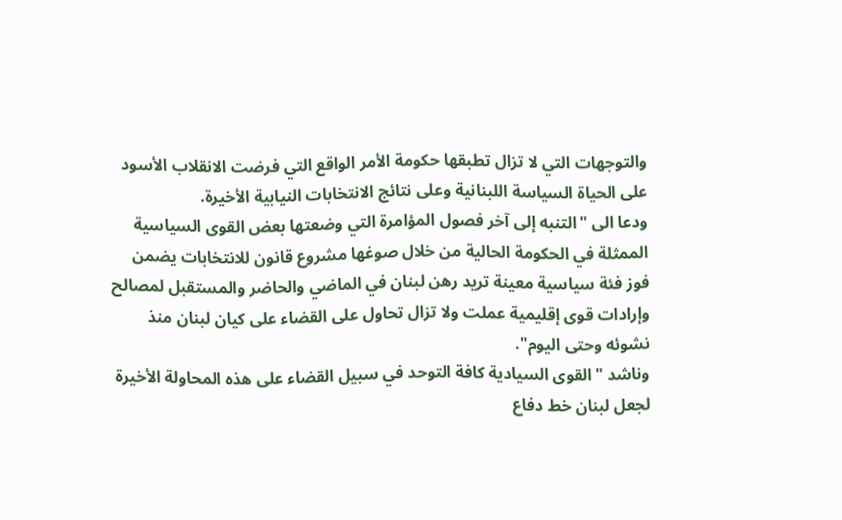والتوجهات التي لا تزال تطبقها حكومة الأمر الواقع التي فرضت الانقلاب الأسود على الحياة السياسة اللبنانية وعلى نتائج الانتخابات النيابية الأخيرة.
ودعا الى "التنبه إلى آخر فصول المؤامرة التي وضعتها بعض القوى السياسية الممثلة في الحكومة الحالية من خلال صوغها مشروع قانون للانتخابات يضمن فوز فئة سياسية معينة تريد رهن لبنان في الماضي والحاضر والمستقبل لمصالح وإرادات قوى إقليمية عملت ولا تزال تحاول على القضاء على كيان لبنان منذ نشوئه وحتى اليوم".
وناشد "القوى السيادية كافة التوحد في سبيل القضاء على هذه المحاولة الأخيرة لجعل لبنان خط دفاع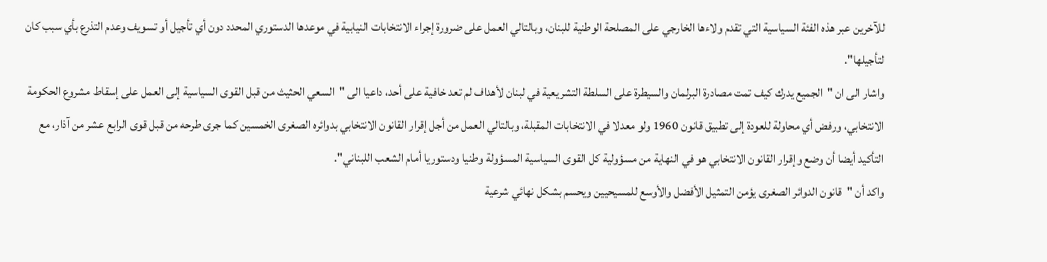للآخرين عبر هذه الفئة السياسية التي تقدم ولاءها الخارجي على المصلحة الوطنية للبنان، وبالتالي العمل على ضرورة إجراء الانتخابات النيابية في موعدها الدستوري المحدد دون أي تأجيل أو تسويف وعدم التذرع بأي سبب كان لتأجيلها".
واشار الى ان "الجميع يدرك كيف تمت مصادرة البرلمان والسيطرة على السلطة التشريعية في لبنان لأهداف لم تعد خافية على أحد، داعيا الى "السعي الحثيث من قبل القوى السياسية إلى العمل على إسقاط مشروع الحكومة الانتخابي، ورفض أي محاولة للعودة إلى تطبيق قانون 1960 ولو معدلا في الانتخابات المقبلة، وبالتالي العمل من أجل إقرار القانون الانتخابي بدوائره الصغرى الخمسين كما جرى طرحه من قبل قوى الرابع عشر من آذار، مع التأكيد أيضا أن وضع وإقرار القانون الانتخابي هو في النهاية من مسؤولية كل القوى السياسية المسؤولة وطنيا ودستوريا أمام الشعب اللبناني".
واكد أن "قانون الدوائر الصغرى يؤمن التمثيل الأفضل والأوسع للمسيحيين ويحسم بشكل نهائي شرعية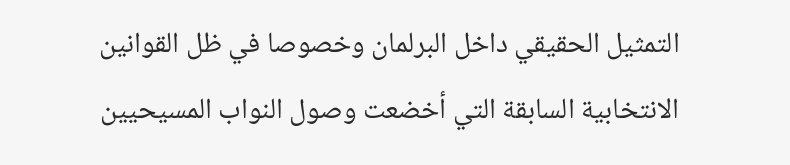التمثيل الحقيقي داخل البرلمان وخصوصا في ظل القوانين الانتخابية السابقة التي أخضعت وصول النواب المسيحيين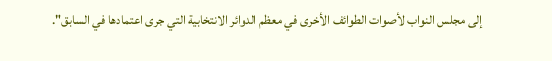إلى مجلس النواب لأصوات الطوائف الأخرى في معظم الدوائر الانتخابية التي جرى اعتمادها في السابق".